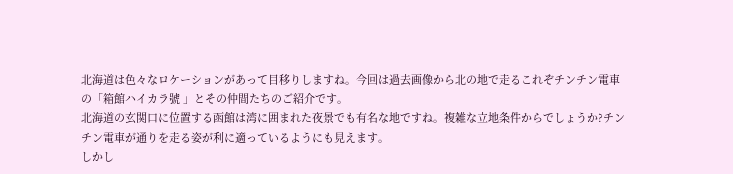北海道は色々なロケーションがあって目移りしますね。今回は過去画像から北の地で走るこれぞチンチン電車の「箱館ハイカラ號 」とその仲間たちのご紹介です。
北海道の玄関口に位置する函館は湾に囲まれた夜景でも有名な地ですね。複雑な立地条件からでしょうか?チンチン電車が通りを走る姿が利に適っているようにも見えます。
しかし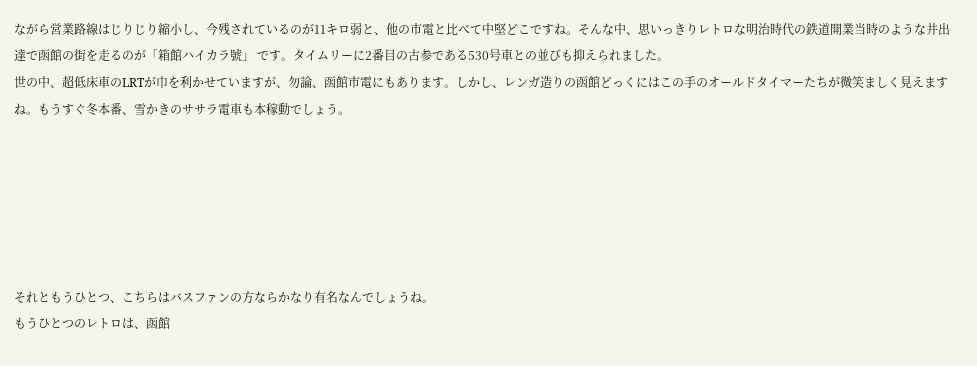ながら営業路線はじりじり縮小し、今残されているのが11キロ弱と、他の市電と比べて中堅どこですね。そんな中、思いっきりレトロな明治時代の鉄道開業当時のような井出達で函館の街を走るのが「箱館ハイカラ號」 です。タイムリーに2番目の古参である530号車との並びも抑えられました。
世の中、超低床車のLRTが巾を利かせていますが、勿論、函館市電にもあります。しかし、レンガ造りの函館どっくにはこの手のオールドタイマーたちが微笑ましく見えますね。もうすぐ冬本番、雪かきのササラ電車も本稼動でしょう。






それともうひとつ、こちらはバスファンの方ならかなり有名なんでしょうね。
もうひとつのレトロは、函館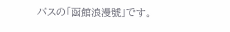バスの「函館浪漫號」です。